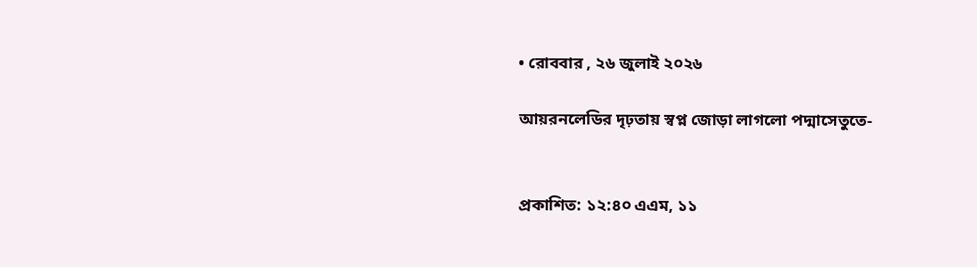• রোববার , ২৬ জুলাই ২০২৬

আয়রনলেডির দৃঢ়তায় স্বপ্ন জোড়া লাগলো পদ্মাসেতুতে-


প্রকাশিত: ১২:৪০ এএম, ১১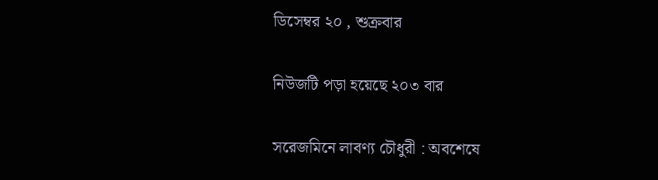ডিসেম্বর ২০ , শুক্রবার

নিউজটি পড়া হয়েছে ২০৩ বার

সরেজমিনে লাবণ্য চৌধুরী : অবশেষে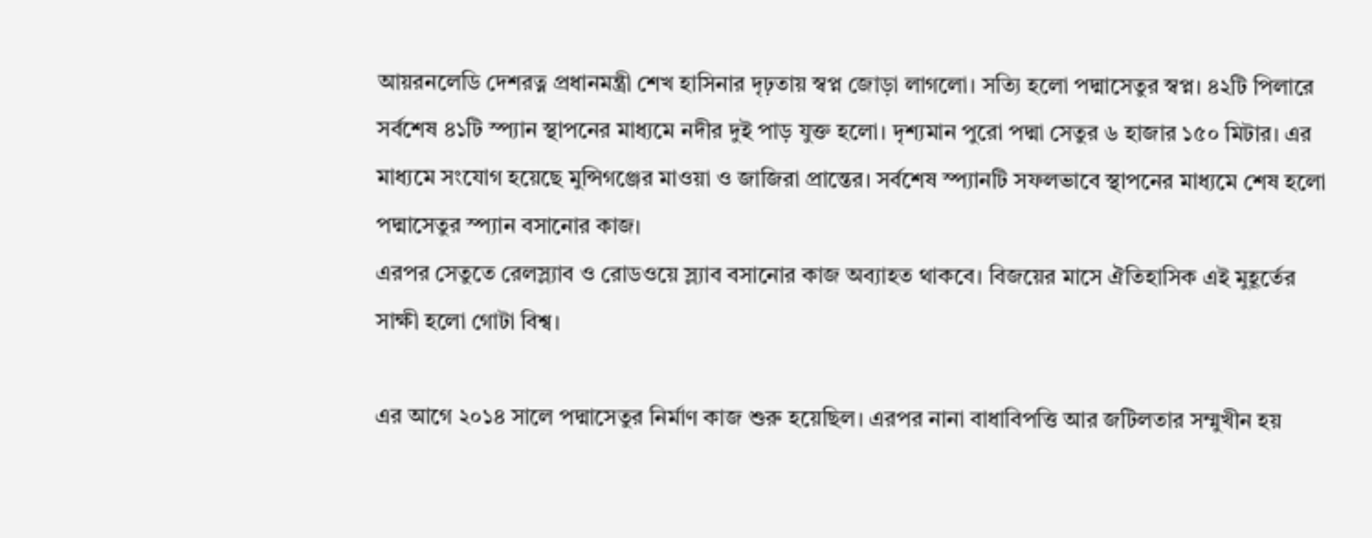আয়রনলেডি দেশরত্ন প্রধানমন্ত্রী শেখ হাসিনার দৃঢ়তায় স্বপ্ন জোড়া লাগলো। সত্যি হলো পদ্মাসেতুর স্বপ্ন। ৪২টি পিলারে সর্বশেষ ৪১টি স্প্যান স্থাপনের মাধ্যমে নদীর দুই পাড় যুক্ত হলো। দৃশ্যমান পুরো পদ্মা সেতুর ৬ হাজার ১৫০ মিটার। এর মাধ্যমে সংযোগ হয়েছে মুন্সিগঞ্জের মাওয়া ও জাজিরা প্রান্তের। সর্বশেষ স্প্যানটি সফলভাবে স্থাপনের মাধ্যমে শেষ হলো পদ্মাসেতুর স্প্যান বসানোর কাজ।
এরপর সেতুতে রেলস্ল্যাব ও রোডওয়ে স্ল্যাব বসানোর কাজ অব্যাহত থাকবে। বিজয়ের মাসে ঐতিহাসিক এই মুহূর্তের সাক্ষী হলো গোটা বিশ্ব।

এর আগে ২০১৪ সালে পদ্মাসেতুর নির্মাণ কাজ শুরু হয়েছিল। এরপর নানা বাধাবিপত্তি আর জটিলতার সম্মুখীন হয়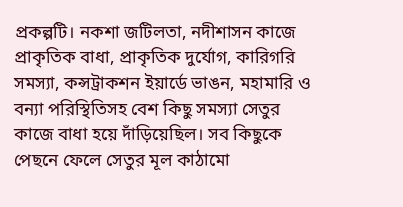প্রকল্পটি। নকশা জটিলতা, নদীশাসন কাজে প্রাকৃতিক বাধা, প্রাকৃতিক দুর্যোগ, কারিগরি সমস্যা, কন্সট্রাকশন ইয়ার্ডে ভাঙন, মহামারি ও বন্যা পরিস্থিতিসহ বেশ কিছু সমস্যা সেতুর কাজে বাধা হয়ে দাঁড়িয়েছিল। সব কিছুকে পেছনে ফেলে সেতুর মূল কাঠামো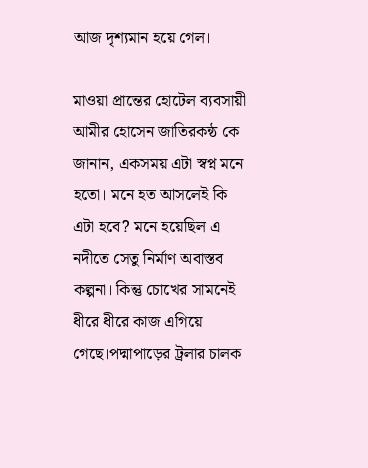আজ দৃশ্যমান হয়ে গেল।

মাওয়া প্রান্তের হোটেল ব্যবসায়ী আমীর হোসেন জাতিরকন্ঠ কে জানান, একসময় এটা স্বপ্ন মনে হতো। মনে হত আসলেই কি এটা হবে? মনে হয়েছিল এ নদীতে সেতু নির্মাণ অবাস্তব কল্পনা। কিন্তু চোখের সামনেই ধীরে ধীরে কাজ এগিয়ে গেছে।পদ্মাপাড়ের ট্রলার চালক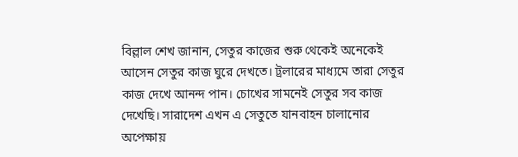বিল্লাল শেখ জানান, সেতুর কাজের শুরু থেকেই অনেকেই আসেন সেতুর কাজ ঘুরে দেখতে। ট্রলারের মাধ্যমে তারা সেতুর কাজ দেখে আনন্দ পান। চোখের সামনেই সেতুর সব কাজ দেখেছি। সারাদেশ এখন এ সেতুতে যানবাহন চালানোর অপেক্ষায়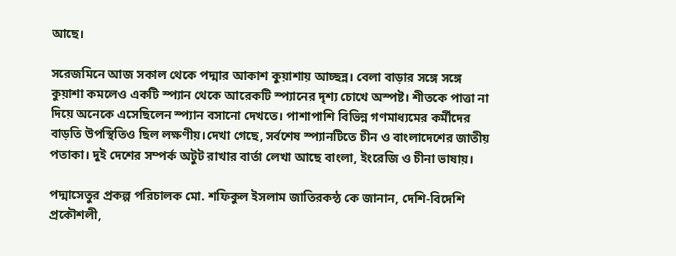আছে।

সরেজমিনে আজ সকাল থেকে পদ্মার আকাশ কুয়াশায় আচ্ছন্ন। বেলা বাড়ার সঙ্গে সঙ্গে কুয়াশা কমলেও একটি স্প্যান থেকে আরেকটি স্প্যানের দৃশ্য চোখে অস্পষ্ট। শীতকে পাত্তা না দিয়ে অনেকে এসেছিলেন স্প্যান বসানো দেখতে। পাশাপাশি বিভিন্ন গণমাধ্যমের কর্মীদের বাড়তি উপস্থিতিও ছিল লক্ষণীয়।দেখা গেছে, সর্বশেষ স্প্যানটিতে চীন ও বাংলাদেশের জাতীয় পতাকা। দুই দেশের সম্পর্ক অটুট রাখার বার্তা লেখা আছে বাংলা, ইংরেজি ও চীনা ভাষায়।

পদ্মাসেতুর প্রকল্প পরিচালক মো. শফিকুল ইসলাম জাতিরকন্ঠ কে জানান, দেশি-বিদেশি প্রকৌশলী,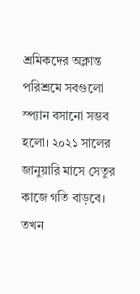শ্রমিকদের অক্লান্ত পরিশ্রমে সবগুলো স্প্যান বসানো সম্ভব হলো। ২০২১ সালের জানুয়ারি মাসে সেতুর কাজে গতি বাড়বে। তখন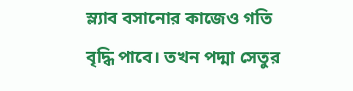স্ল্যাব বসানোর কাজেও গতি বৃদ্ধি পাবে। তখন পদ্মা সেতুর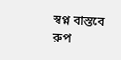স্বপ্ন বাস্তবে রুপ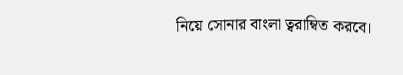নিয়ে সোনার বাংলা ত্বরাম্বিত করবে।